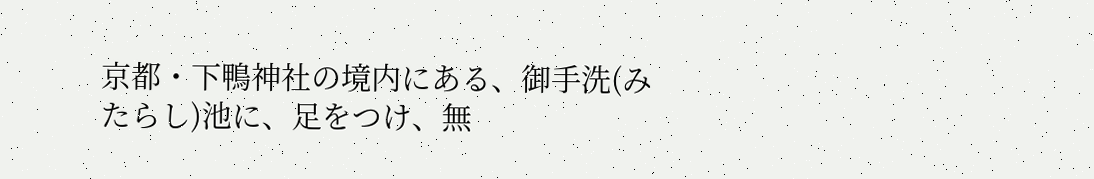京都・下鴨神社の境内にある、御手洗(みたらし)池に、足をつけ、無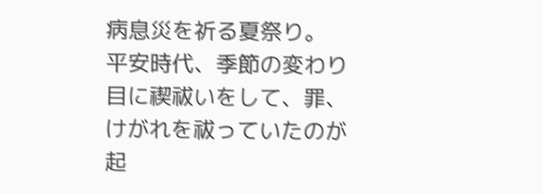病息災を祈る夏祭り。
平安時代、季節の変わり目に禊祓いをして、罪、けがれを祓っていたのが起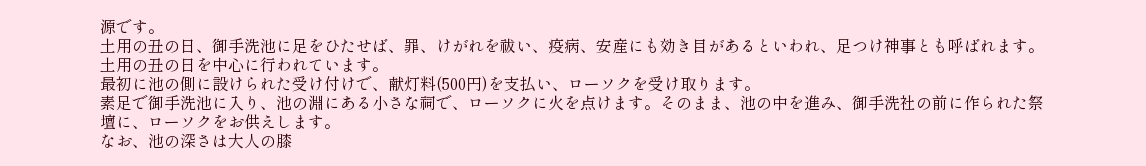源です。
土用の丑の日、御手洗池に足をひたせば、罪、けがれを祓い、疫病、安産にも効き目があるといわれ、足つけ神事とも呼ばれます。土用の丑の日を中心に行われています。
最初に池の側に設けられた受け付けで、献灯料(500円)を支払い、ローソクを受け取ります。
素足で御手洗池に入り、池の淵にある小さな祠で、ローソクに火を点けます。そのまま、池の中を進み、御手洗社の前に作られた祭壇に、ローソクをお供えします。
なお、池の深さは大人の膝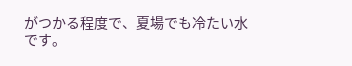がつかる程度で、夏場でも冷たい水です。